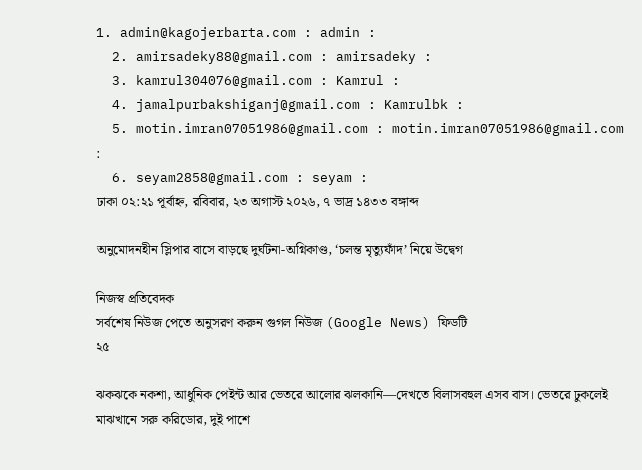1. admin@kagojerbarta.com : admin :
  2. amirsadeky88@gmail.com : amirsadeky :
  3. kamrul304076@gmail.com : Kamrul :
  4. jamalpurbakshiganj@gmail.com : Kamrulbk :
  5. motin.imran07051986@gmail.com : motin.imran07051986@gmail.com :
  6. seyam2858@gmail.com : seyam :
ঢাকা ০২:২১ পূর্বাহ্ন, রবিবার, ২৩ অগাস্ট ২০২৬, ৭ ভাদ্র ১৪৩৩ বঙ্গাব্দ

অনুমোদনহীন স্লিপার বাসে বাড়ছে দুর্ঘটনা-অগ্নিকাণ্ড, ‘চলন্ত মৃত্যুফাঁদ’ নিয়ে উদ্বেগ

নিজস্ব প্রতিবেদক
সর্বশেষ নিউজ পেতে অনুসরণ করুন গুগল নিউজ (Google News) ফিডটি
২৫

ঝকঝকে নকশা, আধুনিক পেইন্ট আর ভেতরে আলোর ঝলকানি—দেখতে বিলাসবহুল এসব বাস। ভেতরে ঢুকলেই মাঝখানে সরু করিডোর, দুই পাশে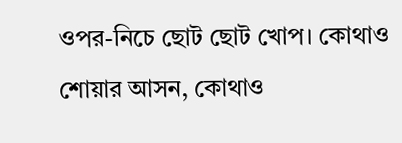ওপর-নিচে ছোট ছোট খোপ। কোথাও শোয়ার আসন, কোথাও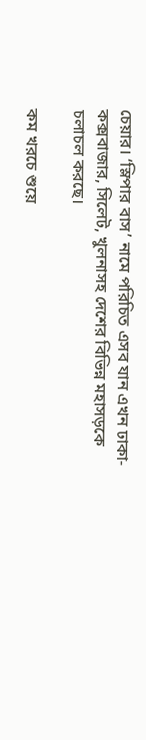চেয়ার। ‘স্লিপার বাস’ নামে পরিচিত এসব যান এখন ঢাকা-কক্সবাজার, সিলেট, খুলনাসহ দেশের বিভিন্ন মহাসড়কে চলাচল করছে।

কম খরচে শুয়ে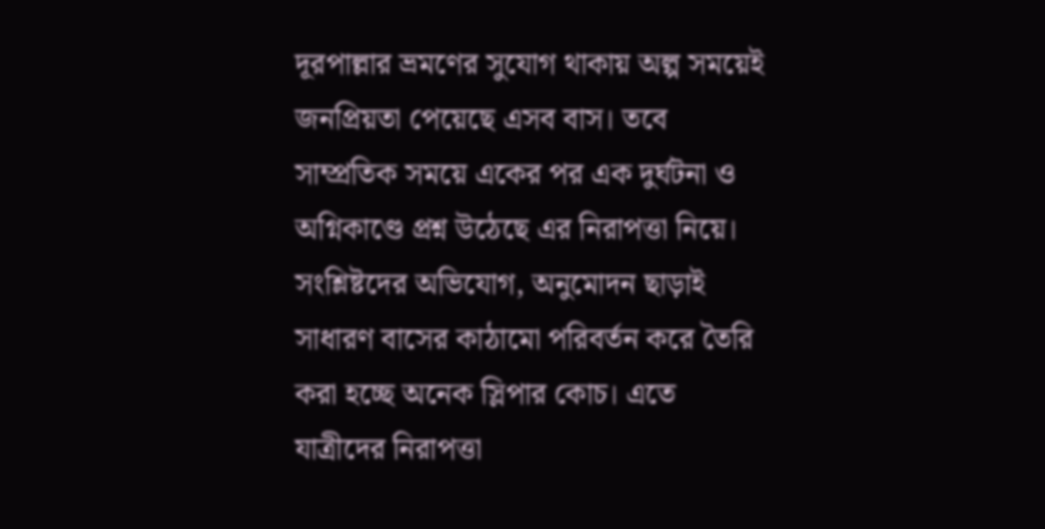দূরপাল্লার ভ্রমণের সুযোগ থাকায় অল্প সময়েই জনপ্রিয়তা পেয়েছে এসব বাস। তবে সাম্প্রতিক সময়ে একের পর এক দুর্ঘটনা ও অগ্নিকাণ্ডে প্রশ্ন উঠেছে এর নিরাপত্তা নিয়ে। সংশ্লিষ্টদের অভিযোগ, অনুমোদন ছাড়াই সাধারণ বাসের কাঠামো পরিবর্তন করে তৈরি করা হচ্ছে অনেক স্লিপার কোচ। এতে যাত্রীদের নিরাপত্তা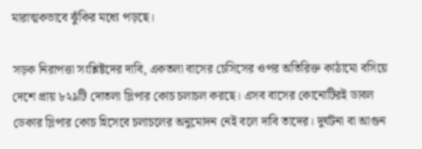মারাত্মকভাবে ঝুঁকির মধ্যে পড়ছে।

সড়ক নিরাপত্তা সংশ্লিষ্টদের দাবি, একতলা বাসের চেসিসের ওপর অতিরিক্ত কাঠামো বসিয়ে দেশে প্রায় ৮২৯টি দোতলা স্লিপার কোচ চলাচল করছে। এসব বাসের কোনোটিরই ডাবল ডেকার স্লিপার কোচ হিসেবে চলাচলের অনুমোদন নেই বলে দাবি তাদের। দুর্ঘটনা বা আগুন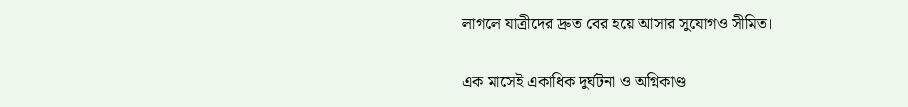লাগলে যাত্রীদের দ্রুত বের হয়ে আসার সুযোগও সীমিত।

এক মাসেই একাধিক দুর্ঘটনা ও অগ্নিকাণ্ড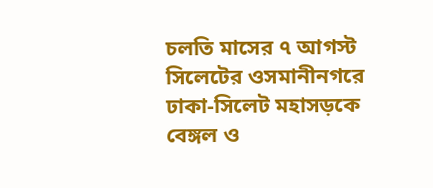চলতি মাসের ৭ আগস্ট সিলেটের ওসমানীনগরে ঢাকা-সিলেট মহাসড়কে বেঙ্গল ও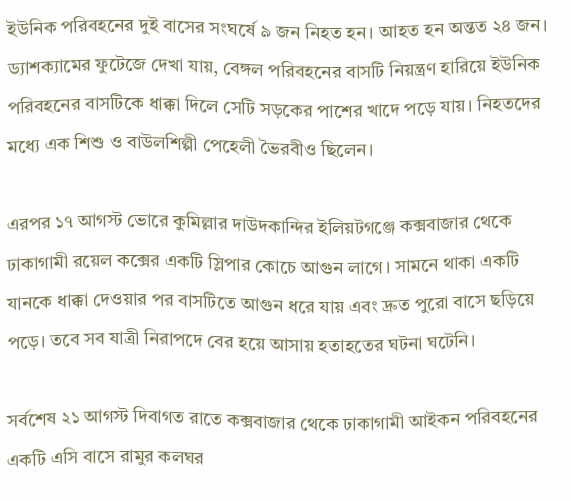ইউনিক পরিবহনের দুই বাসের সংঘর্ষে ৯ জন নিহত হন। আহত হন অন্তত ২৪ জন। ড্যাশক্যামের ফুটেজে দেখা যায়, বেঙ্গল পরিবহনের বাসটি নিয়ন্ত্রণ হারিয়ে ইউনিক পরিবহনের বাসটিকে ধাক্কা দিলে সেটি সড়কের পাশের খাদে পড়ে যায়। নিহতদের মধ্যে এক শিশু ও বাউলশিল্পী পেহেলী ভৈরবীও ছিলেন।

এরপর ১৭ আগস্ট ভোরে কুমিল্লার দাউদকান্দির ইলিয়টগঞ্জে কক্সবাজার থেকে ঢাকাগামী রয়েল কক্সের একটি স্লিপার কোচে আগুন লাগে। সামনে থাকা একটি যানকে ধাক্কা দেওয়ার পর বাসটিতে আগুন ধরে যায় এবং দ্রুত পুরো বাসে ছড়িয়ে পড়ে। তবে সব যাত্রী নিরাপদে বের হয়ে আসায় হতাহতের ঘটনা ঘটেনি।

সর্বশেষ ২১ আগস্ট দিবাগত রাতে কক্সবাজার থেকে ঢাকাগামী আইকন পরিবহনের একটি এসি বাসে রামুর কলঘর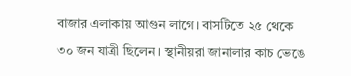বাজার এলাকায় আগুন লাগে। বাসটিতে ২৫ থেকে ৩০ জন যাত্রী ছিলেন। স্থানীয়রা জানালার কাচ ভেঙে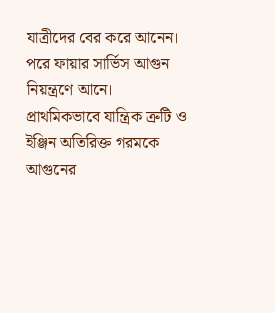যাত্রীদের বের করে আনেন। পরে ফায়ার সার্ভিস আগুন নিয়ন্ত্রণে আনে। প্রাথমিকভাবে যান্ত্রিক ত্রুটি ও ইঞ্জিন অতিরিক্ত গরমকে আগুনের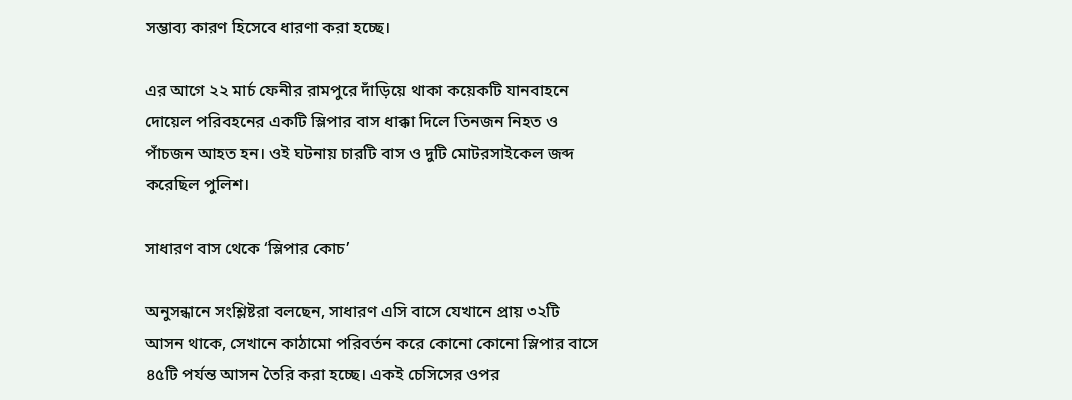সম্ভাব্য কারণ হিসেবে ধারণা করা হচ্ছে।

এর আগে ২২ মার্চ ফেনীর রামপুরে দাঁড়িয়ে থাকা কয়েকটি যানবাহনে দোয়েল পরিবহনের একটি স্লিপার বাস ধাক্কা দিলে তিনজন নিহত ও পাঁচজন আহত হন। ওই ঘটনায় চারটি বাস ও দুটি মোটরসাইকেল জব্দ করেছিল পুলিশ।

সাধারণ বাস থেকে ‘স্লিপার কোচ’

অনুসন্ধানে সংশ্লিষ্টরা বলছেন, সাধারণ এসি বাসে যেখানে প্রায় ৩২টি আসন থাকে, সেখানে কাঠামো পরিবর্তন করে কোনো কোনো স্লিপার বাসে ৪৫টি পর্যন্ত আসন তৈরি করা হচ্ছে। একই চেসিসের ওপর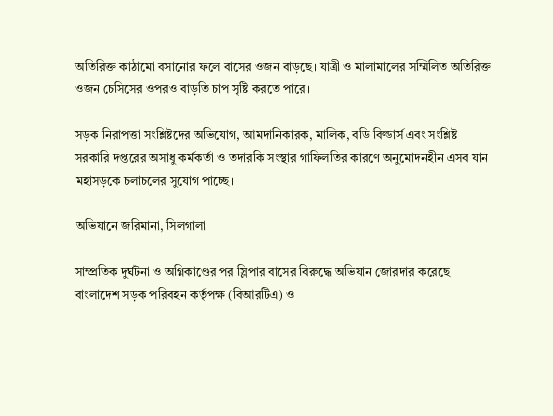অতিরিক্ত কাঠামো বসানোর ফলে বাসের ওজন বাড়ছে। যাত্রী ও মালামালের সম্মিলিত অতিরিক্ত ওজন চেসিসের ওপরও বাড়তি চাপ সৃষ্টি করতে পারে।

সড়ক নিরাপত্তা সংশ্লিষ্টদের অভিযোগ, আমদানিকারক, মালিক, বডি বিল্ডার্স এবং সংশ্লিষ্ট সরকারি দপ্তরের অসাধু কর্মকর্তা ও তদারকি সংস্থার গাফিলতির কারণে অনুমোদনহীন এসব যান মহাসড়কে চলাচলের সুযোগ পাচ্ছে।

অভিযানে জরিমানা, সিলগালা

সাম্প্রতিক দুর্ঘটনা ও অগ্নিকাণ্ডের পর স্লিপার বাসের বিরুদ্ধে অভিযান জোরদার করেছে বাংলাদেশ সড়ক পরিবহন কর্তৃপক্ষ (বিআরটিএ) ও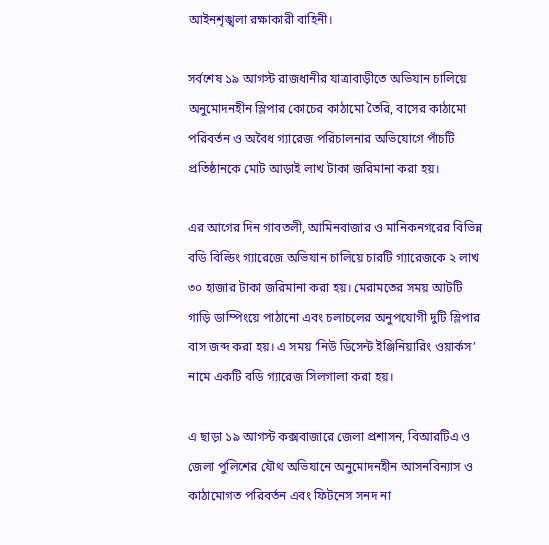আইনশৃঙ্খলা রক্ষাকারী বাহিনী।

সর্বশেষ ১৯ আগস্ট রাজধানীর যাত্রাবাড়ীতে অভিযান চালিয়ে অনুমোদনহীন স্লিপার কোচের কাঠামো তৈরি, বাসের কাঠামো পরিবর্তন ও অবৈধ গ্যারেজ পরিচালনার অভিযোগে পাঁচটি প্রতিষ্ঠানকে মোট আড়াই লাখ টাকা জরিমানা করা হয়।

এর আগের দিন গাবতলী, আমিনবাজার ও মানিকনগরের বিভিন্ন বডি বিল্ডিং গ্যারেজে অভিযান চালিয়ে চারটি গ্যারেজকে ২ লাখ ৩০ হাজার টাকা জরিমানা করা হয়। মেরামতের সময় আটটি গাড়ি ডাম্পিংয়ে পাঠানো এবং চলাচলের অনুপযোগী দুটি স্লিপার বাস জব্দ করা হয়। এ সময় ‘নিউ ডিসেন্ট ইঞ্জিনিয়ারিং ওয়ার্কস’ নামে একটি বডি গ্যারেজ সিলগালা করা হয়।

এ ছাড়া ১৯ আগস্ট কক্সবাজারে জেলা প্রশাসন, বিআরটিএ ও জেলা পুলিশের যৌথ অভিযানে অনুমোদনহীন আসনবিন্যাস ও কাঠামোগত পরিবর্তন এবং ফিটনেস সনদ না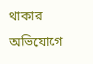থাকার অভিযোগে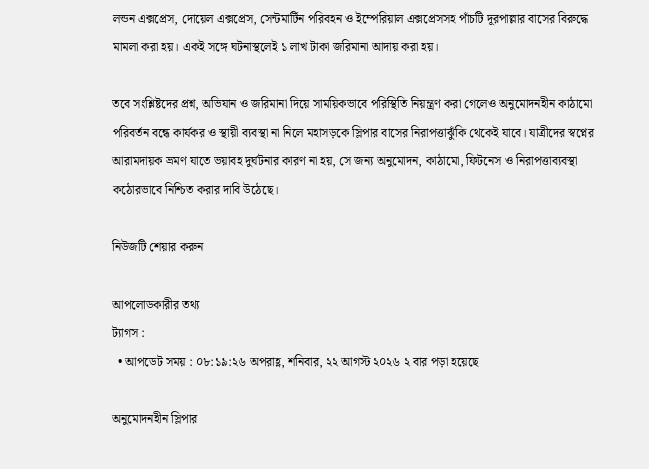লন্ডন এক্সপ্রেস, দোয়েল এক্সপ্রেস, সেন্টমার্টিন পরিবহন ও ইম্পেরিয়াল এক্সপ্রেসসহ পাঁচটি দূরপাল্লার বাসের বিরুদ্ধে মামলা করা হয়। একই সঙ্গে ঘটনাস্থলেই ১ লাখ টাকা জরিমানা আদায় করা হয়।

তবে সংশ্লিষ্টদের প্রশ্ন, অভিযান ও জরিমানা দিয়ে সাময়িকভাবে পরিস্থিতি নিয়ন্ত্রণ করা গেলেও অনুমোদনহীন কাঠামো পরিবর্তন বন্ধে কার্যকর ও স্থায়ী ব্যবস্থা না নিলে মহাসড়কে স্লিপার বাসের নিরাপত্তাঝুঁকি থেকেই যাবে। যাত্রীদের স্বপ্নের আরামদায়ক ভ্রমণ যাতে ভয়াবহ দুর্ঘটনার কারণ না হয়, সে জন্য অনুমোদন, কাঠামো, ফিটনেস ও নিরাপত্তাব্যবস্থা কঠোরভাবে নিশ্চিত করার দাবি উঠেছে।

নিউজটি শেয়ার করুন

আপলোডকারীর তথ্য
ট্যাগস :
  • আপডেট সময় : ০৮:১৯:২৬ অপরাহ্ণ, শনিবার, ২২ আগস্ট ২০২৬ ২ বার পড়া হয়েছে

অনুমোদনহীন স্লিপার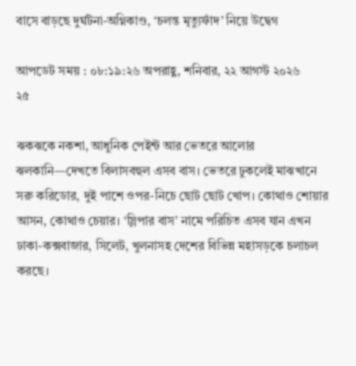বাসে বাড়ছে দুর্ঘটনা-অগ্নিকাণ্ড, ‘চলন্ত মৃত্যুফাঁদ’ নিয়ে উদ্বেগ

আপডেট সময় : ০৮:১৯:২৬ অপরাহ্ণ, শনিবার, ২২ আগস্ট ২০২৬
২৫

ঝকঝকে নকশা, আধুনিক পেইন্ট আর ভেতরে আলোর ঝলকানি—দেখতে বিলাসবহুল এসব বাস। ভেতরে ঢুকলেই মাঝখানে সরু করিডোর, দুই পাশে ওপর-নিচে ছোট ছোট খোপ। কোথাও শোয়ার আসন, কোথাও চেয়ার। ‘স্লিপার বাস’ নামে পরিচিত এসব যান এখন ঢাকা-কক্সবাজার, সিলেট, খুলনাসহ দেশের বিভিন্ন মহাসড়কে চলাচল করছে।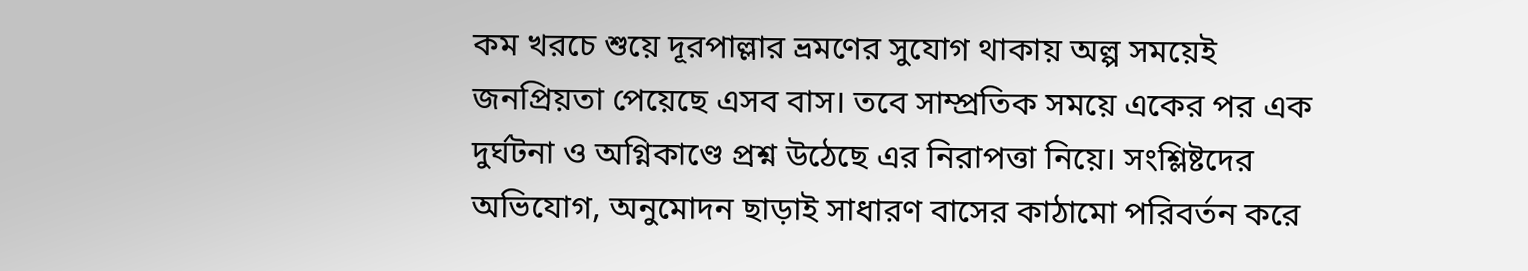কম খরচে শুয়ে দূরপাল্লার ভ্রমণের সুযোগ থাকায় অল্প সময়েই জনপ্রিয়তা পেয়েছে এসব বাস। তবে সাম্প্রতিক সময়ে একের পর এক দুর্ঘটনা ও অগ্নিকাণ্ডে প্রশ্ন উঠেছে এর নিরাপত্তা নিয়ে। সংশ্লিষ্টদের অভিযোগ, অনুমোদন ছাড়াই সাধারণ বাসের কাঠামো পরিবর্তন করে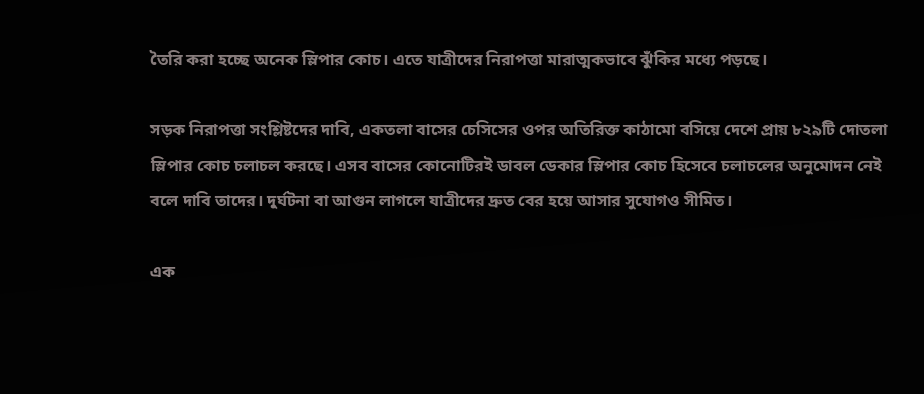তৈরি করা হচ্ছে অনেক স্লিপার কোচ। এতে যাত্রীদের নিরাপত্তা মারাত্মকভাবে ঝুঁকির মধ্যে পড়ছে।

সড়ক নিরাপত্তা সংশ্লিষ্টদের দাবি, একতলা বাসের চেসিসের ওপর অতিরিক্ত কাঠামো বসিয়ে দেশে প্রায় ৮২৯টি দোতলা স্লিপার কোচ চলাচল করছে। এসব বাসের কোনোটিরই ডাবল ডেকার স্লিপার কোচ হিসেবে চলাচলের অনুমোদন নেই বলে দাবি তাদের। দুর্ঘটনা বা আগুন লাগলে যাত্রীদের দ্রুত বের হয়ে আসার সুযোগও সীমিত।

এক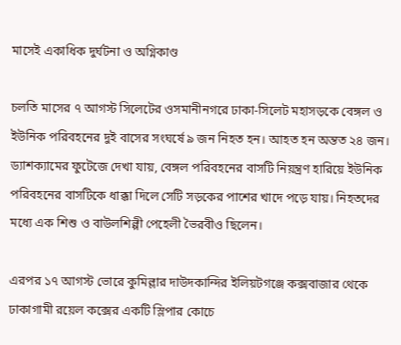মাসেই একাধিক দুর্ঘটনা ও অগ্নিকাণ্ড

চলতি মাসের ৭ আগস্ট সিলেটের ওসমানীনগরে ঢাকা-সিলেট মহাসড়কে বেঙ্গল ও ইউনিক পরিবহনের দুই বাসের সংঘর্ষে ৯ জন নিহত হন। আহত হন অন্তত ২৪ জন। ড্যাশক্যামের ফুটেজে দেখা যায়, বেঙ্গল পরিবহনের বাসটি নিয়ন্ত্রণ হারিয়ে ইউনিক পরিবহনের বাসটিকে ধাক্কা দিলে সেটি সড়কের পাশের খাদে পড়ে যায়। নিহতদের মধ্যে এক শিশু ও বাউলশিল্পী পেহেলী ভৈরবীও ছিলেন।

এরপর ১৭ আগস্ট ভোরে কুমিল্লার দাউদকান্দির ইলিয়টগঞ্জে কক্সবাজার থেকে ঢাকাগামী রয়েল কক্সের একটি স্লিপার কোচে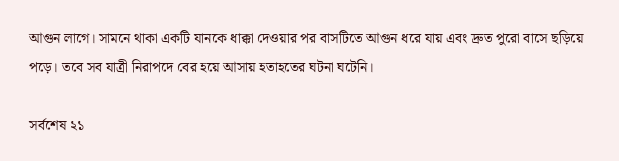আগুন লাগে। সামনে থাকা একটি যানকে ধাক্কা দেওয়ার পর বাসটিতে আগুন ধরে যায় এবং দ্রুত পুরো বাসে ছড়িয়ে পড়ে। তবে সব যাত্রী নিরাপদে বের হয়ে আসায় হতাহতের ঘটনা ঘটেনি।

সর্বশেষ ২১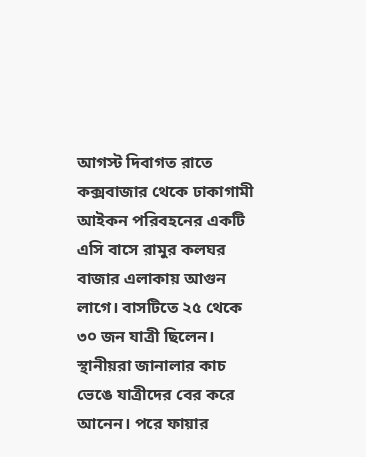আগস্ট দিবাগত রাতে কক্সবাজার থেকে ঢাকাগামী আইকন পরিবহনের একটি এসি বাসে রামুর কলঘর বাজার এলাকায় আগুন লাগে। বাসটিতে ২৫ থেকে ৩০ জন যাত্রী ছিলেন। স্থানীয়রা জানালার কাচ ভেঙে যাত্রীদের বের করে আনেন। পরে ফায়ার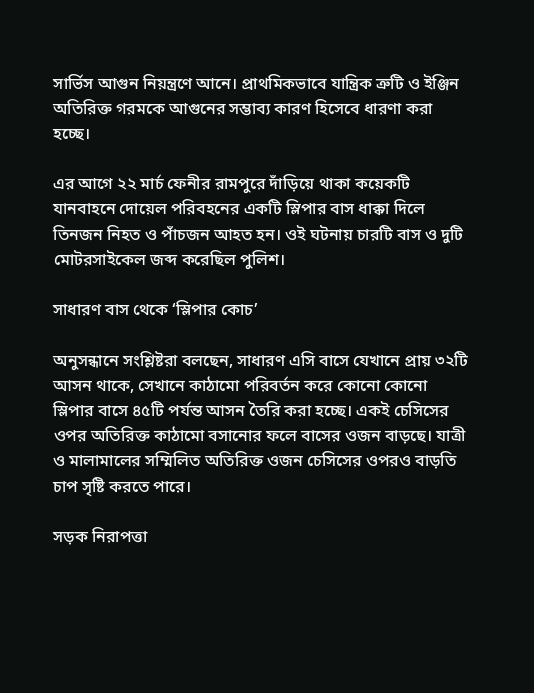সার্ভিস আগুন নিয়ন্ত্রণে আনে। প্রাথমিকভাবে যান্ত্রিক ত্রুটি ও ইঞ্জিন অতিরিক্ত গরমকে আগুনের সম্ভাব্য কারণ হিসেবে ধারণা করা হচ্ছে।

এর আগে ২২ মার্চ ফেনীর রামপুরে দাঁড়িয়ে থাকা কয়েকটি যানবাহনে দোয়েল পরিবহনের একটি স্লিপার বাস ধাক্কা দিলে তিনজন নিহত ও পাঁচজন আহত হন। ওই ঘটনায় চারটি বাস ও দুটি মোটরসাইকেল জব্দ করেছিল পুলিশ।

সাধারণ বাস থেকে ‘স্লিপার কোচ’

অনুসন্ধানে সংশ্লিষ্টরা বলছেন, সাধারণ এসি বাসে যেখানে প্রায় ৩২টি আসন থাকে, সেখানে কাঠামো পরিবর্তন করে কোনো কোনো স্লিপার বাসে ৪৫টি পর্যন্ত আসন তৈরি করা হচ্ছে। একই চেসিসের ওপর অতিরিক্ত কাঠামো বসানোর ফলে বাসের ওজন বাড়ছে। যাত্রী ও মালামালের সম্মিলিত অতিরিক্ত ওজন চেসিসের ওপরও বাড়তি চাপ সৃষ্টি করতে পারে।

সড়ক নিরাপত্তা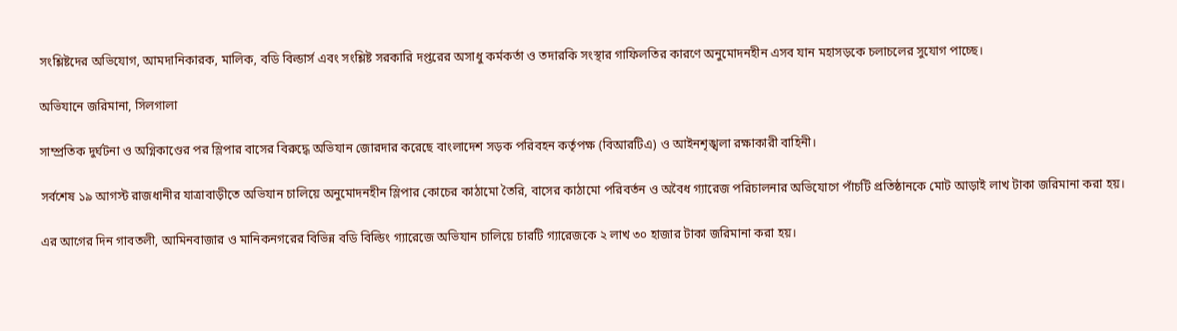সংশ্লিষ্টদের অভিযোগ, আমদানিকারক, মালিক, বডি বিল্ডার্স এবং সংশ্লিষ্ট সরকারি দপ্তরের অসাধু কর্মকর্তা ও তদারকি সংস্থার গাফিলতির কারণে অনুমোদনহীন এসব যান মহাসড়কে চলাচলের সুযোগ পাচ্ছে।

অভিযানে জরিমানা, সিলগালা

সাম্প্রতিক দুর্ঘটনা ও অগ্নিকাণ্ডের পর স্লিপার বাসের বিরুদ্ধে অভিযান জোরদার করেছে বাংলাদেশ সড়ক পরিবহন কর্তৃপক্ষ (বিআরটিএ) ও আইনশৃঙ্খলা রক্ষাকারী বাহিনী।

সর্বশেষ ১৯ আগস্ট রাজধানীর যাত্রাবাড়ীতে অভিযান চালিয়ে অনুমোদনহীন স্লিপার কোচের কাঠামো তৈরি, বাসের কাঠামো পরিবর্তন ও অবৈধ গ্যারেজ পরিচালনার অভিযোগে পাঁচটি প্রতিষ্ঠানকে মোট আড়াই লাখ টাকা জরিমানা করা হয়।

এর আগের দিন গাবতলী, আমিনবাজার ও মানিকনগরের বিভিন্ন বডি বিল্ডিং গ্যারেজে অভিযান চালিয়ে চারটি গ্যারেজকে ২ লাখ ৩০ হাজার টাকা জরিমানা করা হয়।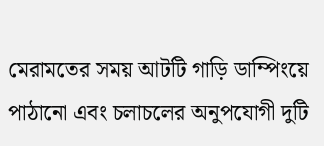মেরামতের সময় আটটি গাড়ি ডাম্পিংয়ে পাঠানো এবং চলাচলের অনুপযোগী দুটি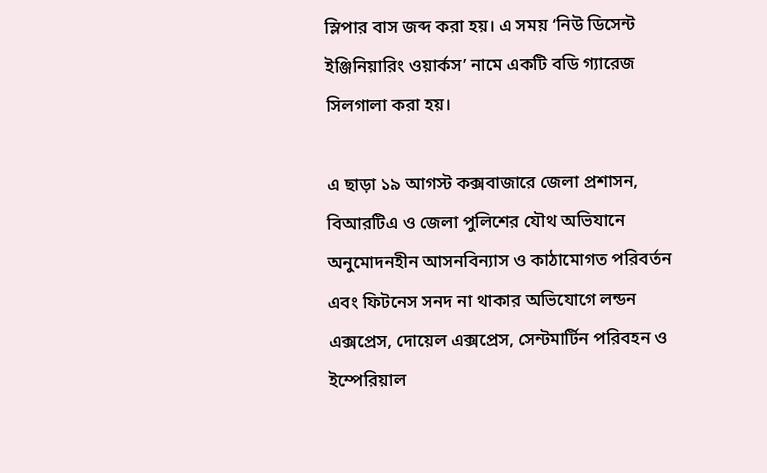স্লিপার বাস জব্দ করা হয়। এ সময় ‘নিউ ডিসেন্ট ইঞ্জিনিয়ারিং ওয়ার্কস’ নামে একটি বডি গ্যারেজ সিলগালা করা হয়।

এ ছাড়া ১৯ আগস্ট কক্সবাজারে জেলা প্রশাসন, বিআরটিএ ও জেলা পুলিশের যৌথ অভিযানে অনুমোদনহীন আসনবিন্যাস ও কাঠামোগত পরিবর্তন এবং ফিটনেস সনদ না থাকার অভিযোগে লন্ডন এক্সপ্রেস, দোয়েল এক্সপ্রেস, সেন্টমার্টিন পরিবহন ও ইম্পেরিয়াল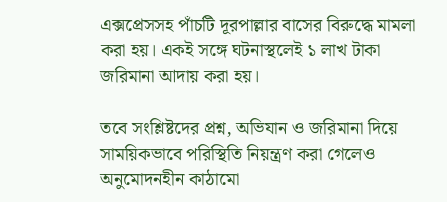এক্সপ্রেসসহ পাঁচটি দূরপাল্লার বাসের বিরুদ্ধে মামলা করা হয়। একই সঙ্গে ঘটনাস্থলেই ১ লাখ টাকা জরিমানা আদায় করা হয়।

তবে সংশ্লিষ্টদের প্রশ্ন, অভিযান ও জরিমানা দিয়ে সাময়িকভাবে পরিস্থিতি নিয়ন্ত্রণ করা গেলেও অনুমোদনহীন কাঠামো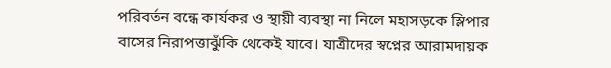পরিবর্তন বন্ধে কার্যকর ও স্থায়ী ব্যবস্থা না নিলে মহাসড়কে স্লিপার বাসের নিরাপত্তাঝুঁকি থেকেই যাবে। যাত্রীদের স্বপ্নের আরামদায়ক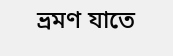ভ্রমণ যাতে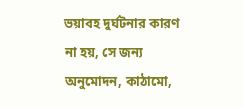ভয়াবহ দুর্ঘটনার কারণ না হয়, সে জন্য অনুমোদন, কাঠামো,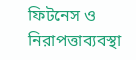ফিটনেস ও নিরাপত্তাব্যবস্থা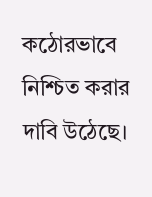কঠোরভাবে নিশ্চিত করার দাবি উঠেছে।